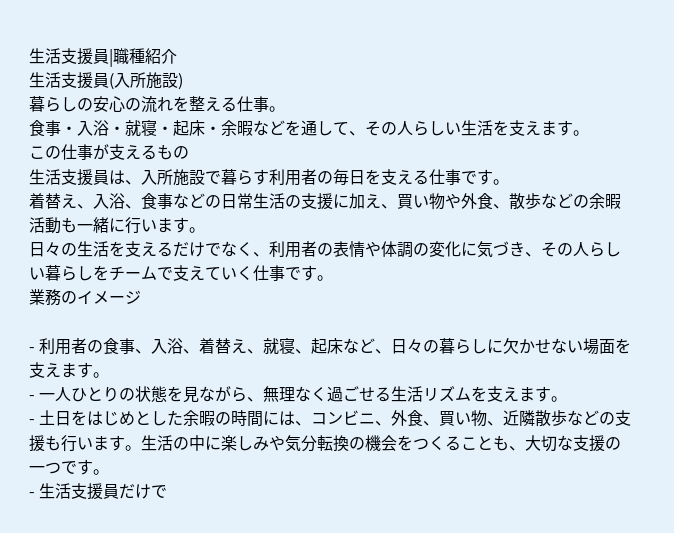生活支援員|職種紹介
生活支援員(入所施設)
暮らしの安心の流れを整える仕事。
食事・入浴・就寝・起床・余暇などを通して、その人らしい生活を支えます。
この仕事が支えるもの
生活支援員は、入所施設で暮らす利用者の毎日を支える仕事です。
着替え、入浴、食事などの日常生活の支援に加え、買い物や外食、散歩などの余暇活動も一緒に行います。
日々の生活を支えるだけでなく、利用者の表情や体調の変化に気づき、その人らしい暮らしをチームで支えていく仕事です。
業務のイメージ

- 利用者の食事、入浴、着替え、就寝、起床など、日々の暮らしに欠かせない場面を支えます。
- 一人ひとりの状態を見ながら、無理なく過ごせる生活リズムを支えます。
- 土日をはじめとした余暇の時間には、コンビニ、外食、買い物、近隣散歩などの支援も行います。生活の中に楽しみや気分転換の機会をつくることも、大切な支援の一つです。
- 生活支援員だけで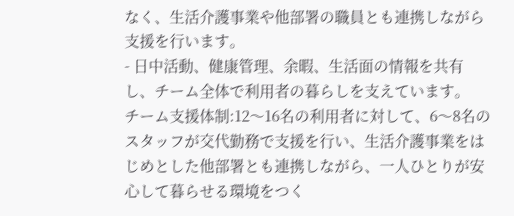なく、生活介護事業や他部署の職員とも連携しながら支援を行います。
- 日中活動、健康管理、余暇、生活面の情報を共有し、チーム全体で利用者の暮らしを支えています。
チーム支援体制:12〜16名の利用者に対して、6〜8名のスタッフが交代勤務で支援を行い、生活介護事業をはじめとした他部署とも連携しながら、一人ひとりが安心して暮らせる環境をつく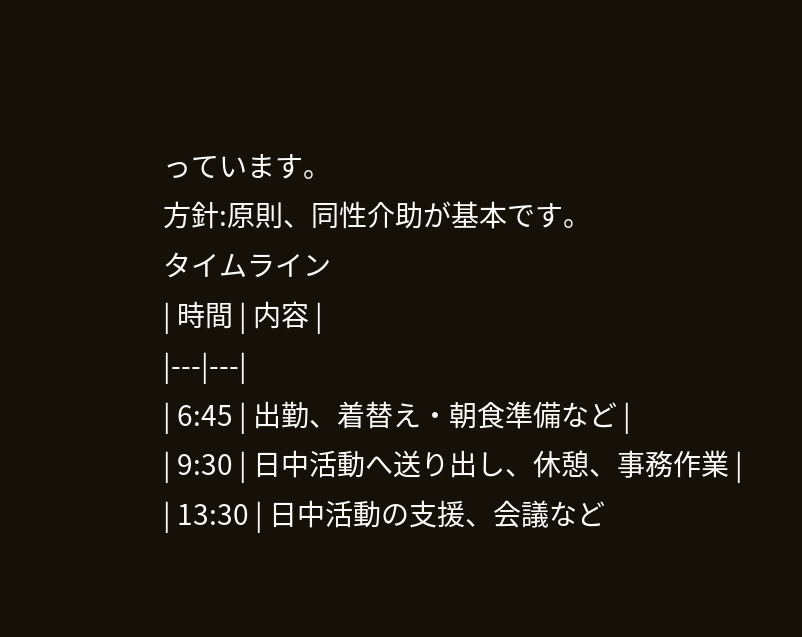っています。
方針:原則、同性介助が基本です。
タイムライン
| 時間 | 内容 |
|---|---|
| 6:45 | 出勤、着替え・朝食準備など |
| 9:30 | 日中活動へ送り出し、休憩、事務作業 |
| 13:30 | 日中活動の支援、会議など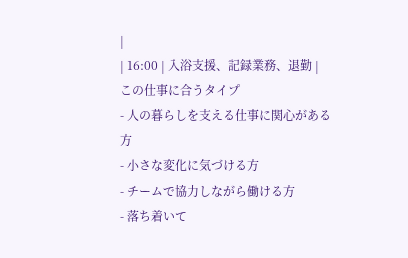|
| 16:00 | 入浴支援、記録業務、退勤 |
この仕事に合うタイプ
- 人の暮らしを支える仕事に関心がある方
- 小さな変化に気づける方
- チームで協力しながら働ける方
- 落ち着いて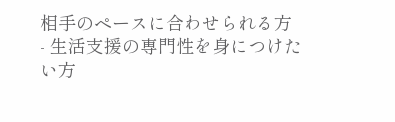相手のペースに合わせられる方
- 生活支援の専門性を身につけたい方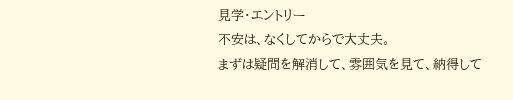見学・エントリー
不安は、なくしてからで大丈夫。
まずは疑問を解消して、雰囲気を見て、納得して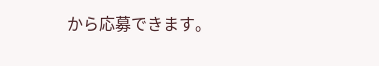から応募できます。